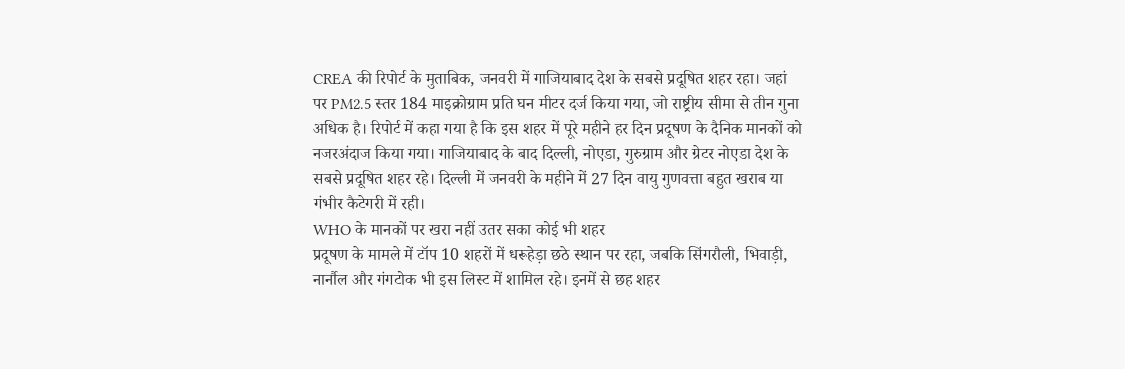CREA की रिपोर्ट के मुताबिक, जनवरी में गाजियाबाद देश के सबसे प्रदूषित शहर रहा। जहां पर PM2.5 स्तर 184 माइक्रोग्राम प्रति घन मीटर दर्ज किया गया, जो राष्ट्रीय सीमा से तीन गुना अधिक है। रिपोर्ट में कहा गया है कि इस शहर में पूरे महीने हर दिन प्रदूषण के दैनिक मानकों को नजरअंदाज किया गया। गाजियाबाद के बाद दिल्ली, नोएडा, गुरुग्राम और ग्रेटर नोएडा देश के सबसे प्रदूषित शहर रहे। दिल्ली में जनवरी के महीने में 27 दिन वायु गुणवत्ता बहुत खराब या गंभीर कैटेगरी में रही।
WHO के मानकों पर खरा नहीं उतर सका कोई भी शहर
प्रदूषण के मामले में टॉप 10 शहरों में धरूहेड़ा छठे स्थान पर रहा, जबकि सिंगरौली, भिवाड़ी, नार्नौल और गंगटोक भी इस लिस्ट में शामिल रहे। इनमें से छह शहर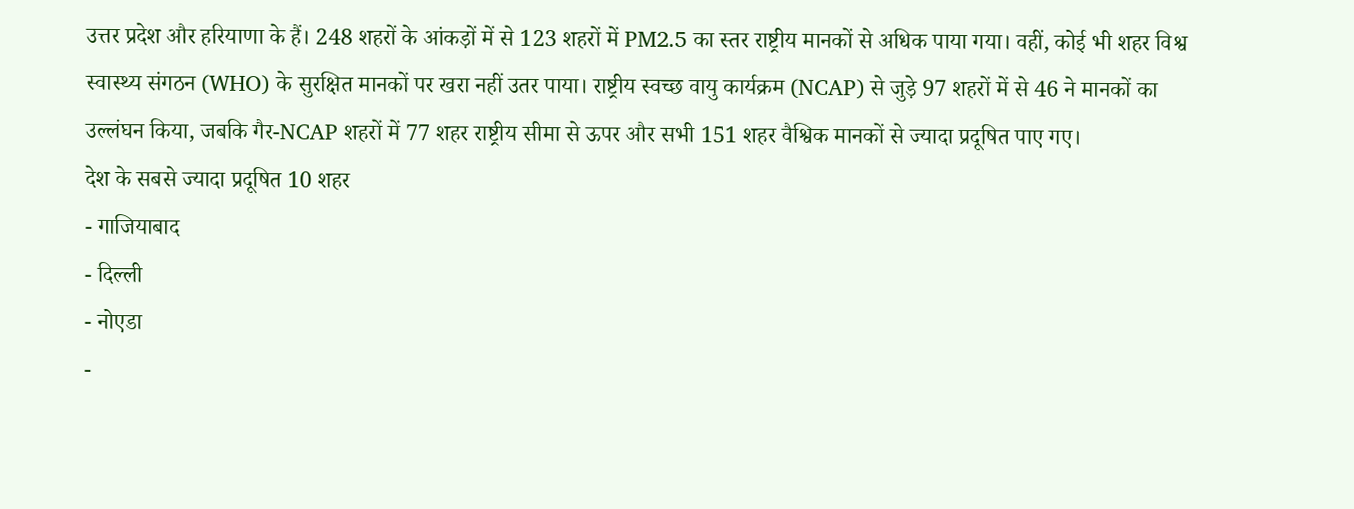उत्तर प्रदेश और हरियाणा के हैं। 248 शहरों के आंकड़ों में से 123 शहरों में PM2.5 का स्तर राष्ट्रीय मानकों से अधिक पाया गया। वहीं, कोई भी शहर विश्व स्वास्थ्य संगठन (WHO) के सुरक्षित मानकों पर खरा नहीं उतर पाया। राष्ट्रीय स्वच्छ वायु कार्यक्रम (NCAP) से जुड़े 97 शहरों में से 46 ने मानकों का उल्लंघन किया, जबकि गैर-NCAP शहरों में 77 शहर राष्ट्रीय सीमा से ऊपर और सभी 151 शहर वैश्विक मानकों से ज्यादा प्रदूषित पाए गए।
देश के सबसे ज्यादा प्रदूषित 10 शहर
- गाजियाबाद
- दिल्ली
- नोएडा
-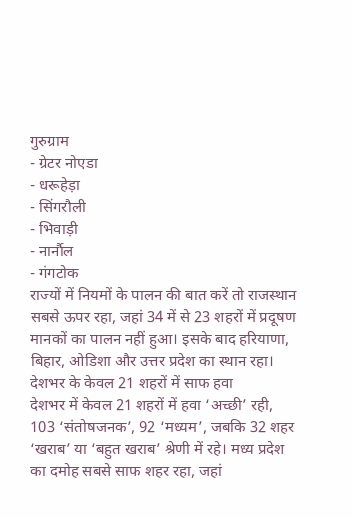गुरुग्राम
- ग्रेटर नोएडा
- धरूहेड़ा
- सिंगरौली
- भिवाड़ी
- नार्नौल
- गंगटोक
राज्यों में नियमों के पालन की बात करें तो राजस्थान सबसे ऊपर रहा, जहां 34 में से 23 शहरों में प्रदूषण मानकों का पालन नहीं हुआ। इसके बाद हरियाणा, बिहार, ओडिशा और उत्तर प्रदेश का स्थान रहा।
देशभर के केवल 21 शहरों में साफ हवा
देशभर में केवल 21 शहरों में हवा ‘अच्छी’ रही, 103 ‘संतोषजनक’, 92 ‘मध्यम’, जबकि 32 शहर ‘खराब’ या ‘बहुत खराब’ श्रेणी में रहे। मध्य प्रदेश का दमोह सबसे साफ शहर रहा, जहां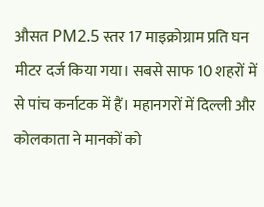औसत PM2.5 स्तर 17 माइक्रोग्राम प्रति घन मीटर दर्ज किया गया। सबसे साफ 10 शहरों में से पांच कर्नाटक में हैं। महानगरों में दिल्ली और कोलकाता ने मानकों को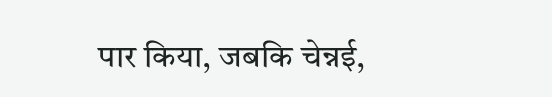पार किया, जबकि चेन्नई,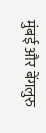मुंबई और बेंगलुरु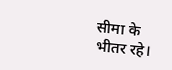सीमा के भीतर रहे।